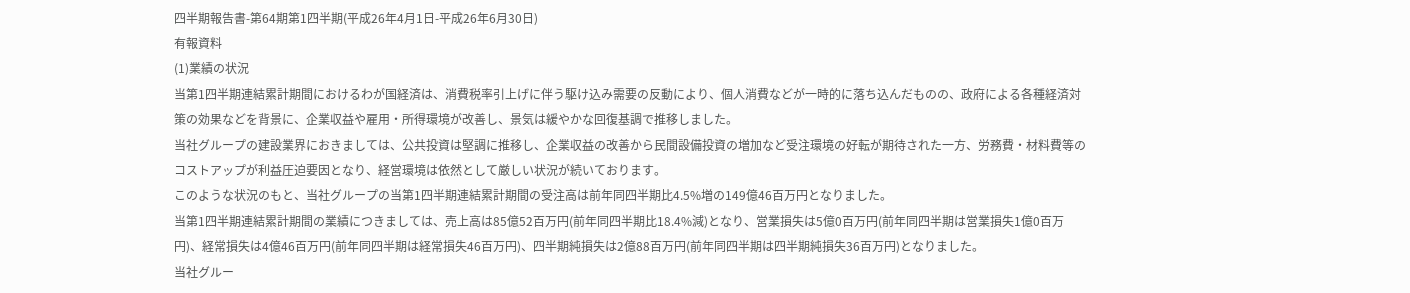四半期報告書-第64期第1四半期(平成26年4月1日-平成26年6月30日)
有報資料
(1)業績の状況
当第1四半期連結累計期間におけるわが国経済は、消費税率引上げに伴う駆け込み需要の反動により、個人消費などが一時的に落ち込んだものの、政府による各種経済対策の効果などを背景に、企業収益や雇用・所得環境が改善し、景気は緩やかな回復基調で推移しました。
当社グループの建設業界におきましては、公共投資は堅調に推移し、企業収益の改善から民間設備投資の増加など受注環境の好転が期待された一方、労務費・材料費等のコストアップが利益圧迫要因となり、経営環境は依然として厳しい状況が続いております。
このような状況のもと、当社グループの当第1四半期連結累計期間の受注高は前年同四半期比4.5%増の149億46百万円となりました。
当第1四半期連結累計期間の業績につきましては、売上高は85億52百万円(前年同四半期比18.4%減)となり、営業損失は5億0百万円(前年同四半期は営業損失1億0百万円)、経常損失は4億46百万円(前年同四半期は経常損失46百万円)、四半期純損失は2億88百万円(前年同四半期は四半期純損失36百万円)となりました。
当社グルー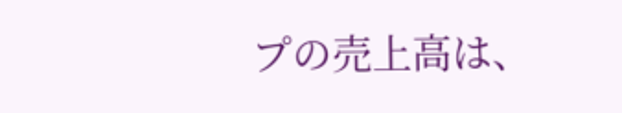プの売上高は、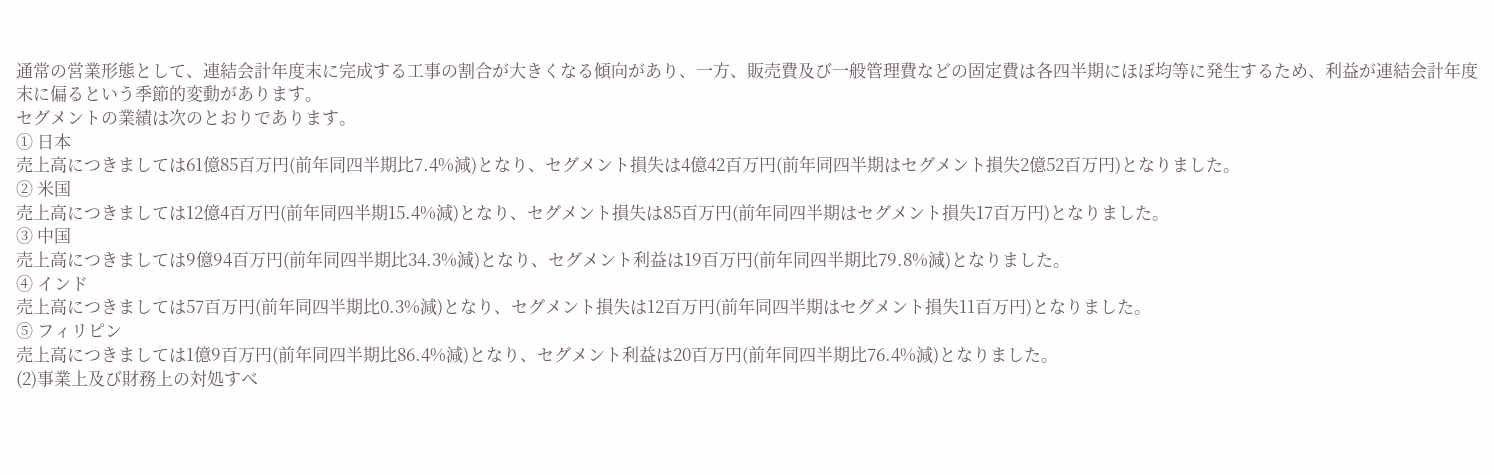通常の営業形態として、連結会計年度末に完成する工事の割合が大きくなる傾向があり、一方、販売費及び一般管理費などの固定費は各四半期にほぼ均等に発生するため、利益が連結会計年度末に偏るという季節的変動があります。
セグメントの業績は次のとおりであります。
① 日本
売上高につきましては61億85百万円(前年同四半期比7.4%減)となり、セグメント損失は4億42百万円(前年同四半期はセグメント損失2億52百万円)となりました。
② 米国
売上高につきましては12億4百万円(前年同四半期15.4%減)となり、セグメント損失は85百万円(前年同四半期はセグメント損失17百万円)となりました。
③ 中国
売上高につきましては9億94百万円(前年同四半期比34.3%減)となり、セグメント利益は19百万円(前年同四半期比79.8%減)となりました。
④ インド
売上高につきましては57百万円(前年同四半期比0.3%減)となり、セグメント損失は12百万円(前年同四半期はセグメント損失11百万円)となりました。
⑤ フィリピン
売上高につきましては1億9百万円(前年同四半期比86.4%減)となり、セグメント利益は20百万円(前年同四半期比76.4%減)となりました。
(2)事業上及び財務上の対処すべ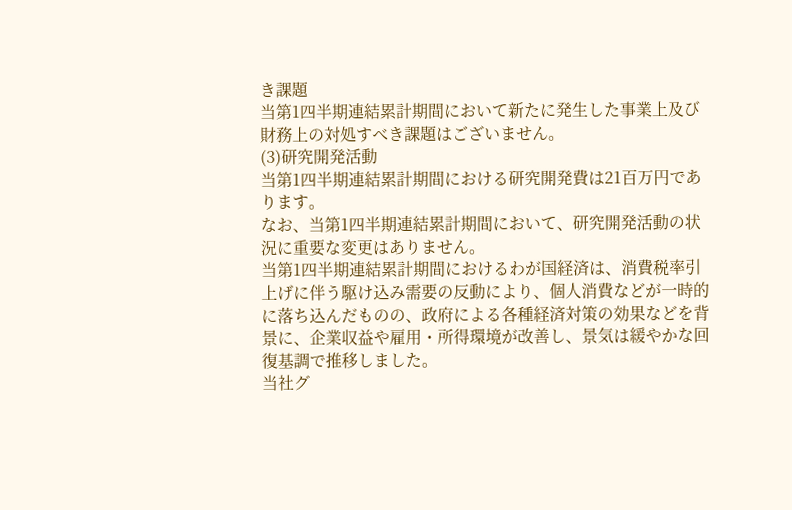き課題
当第1四半期連結累計期間において新たに発生した事業上及び財務上の対処すべき課題はございません。
(3)研究開発活動
当第1四半期連結累計期間における研究開発費は21百万円であります。
なお、当第1四半期連結累計期間において、研究開発活動の状況に重要な変更はありません。
当第1四半期連結累計期間におけるわが国経済は、消費税率引上げに伴う駆け込み需要の反動により、個人消費などが一時的に落ち込んだものの、政府による各種経済対策の効果などを背景に、企業収益や雇用・所得環境が改善し、景気は緩やかな回復基調で推移しました。
当社グ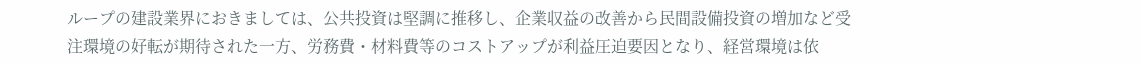ループの建設業界におきましては、公共投資は堅調に推移し、企業収益の改善から民間設備投資の増加など受注環境の好転が期待された一方、労務費・材料費等のコストアップが利益圧迫要因となり、経営環境は依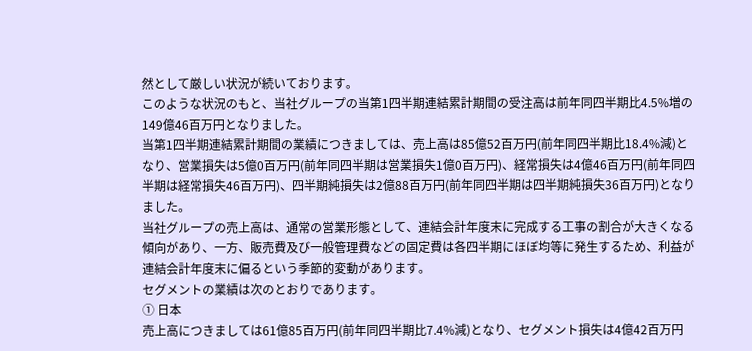然として厳しい状況が続いております。
このような状況のもと、当社グループの当第1四半期連結累計期間の受注高は前年同四半期比4.5%増の149億46百万円となりました。
当第1四半期連結累計期間の業績につきましては、売上高は85億52百万円(前年同四半期比18.4%減)となり、営業損失は5億0百万円(前年同四半期は営業損失1億0百万円)、経常損失は4億46百万円(前年同四半期は経常損失46百万円)、四半期純損失は2億88百万円(前年同四半期は四半期純損失36百万円)となりました。
当社グループの売上高は、通常の営業形態として、連結会計年度末に完成する工事の割合が大きくなる傾向があり、一方、販売費及び一般管理費などの固定費は各四半期にほぼ均等に発生するため、利益が連結会計年度末に偏るという季節的変動があります。
セグメントの業績は次のとおりであります。
① 日本
売上高につきましては61億85百万円(前年同四半期比7.4%減)となり、セグメント損失は4億42百万円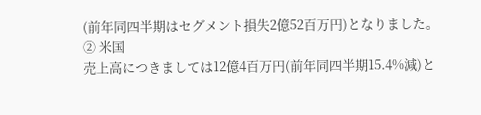(前年同四半期はセグメント損失2億52百万円)となりました。
② 米国
売上高につきましては12億4百万円(前年同四半期15.4%減)と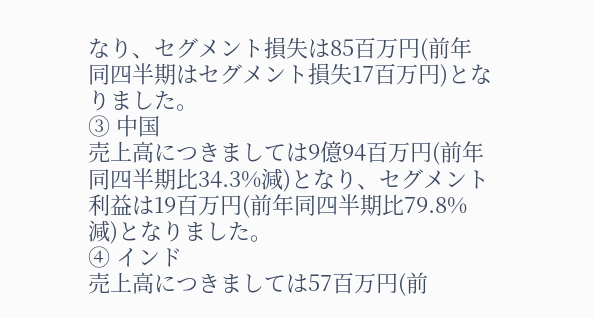なり、セグメント損失は85百万円(前年同四半期はセグメント損失17百万円)となりました。
③ 中国
売上高につきましては9億94百万円(前年同四半期比34.3%減)となり、セグメント利益は19百万円(前年同四半期比79.8%減)となりました。
④ インド
売上高につきましては57百万円(前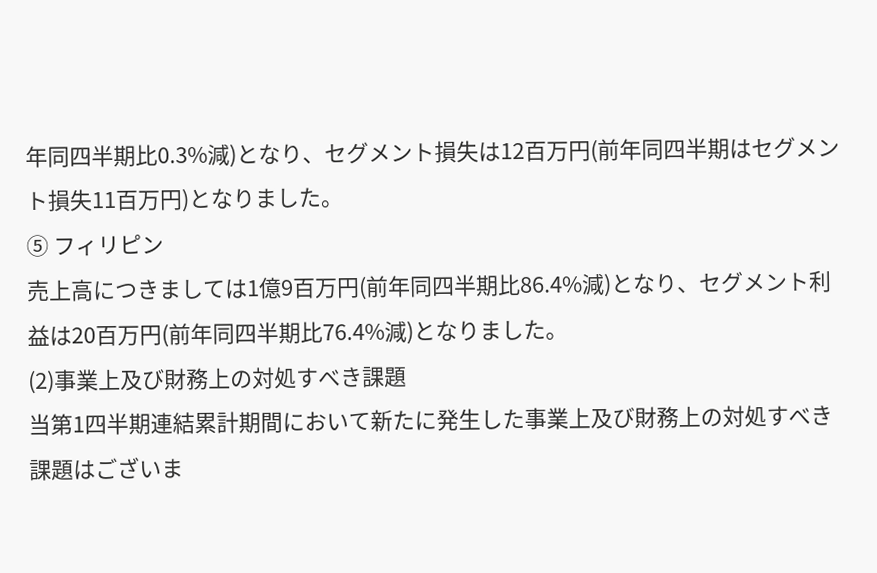年同四半期比0.3%減)となり、セグメント損失は12百万円(前年同四半期はセグメント損失11百万円)となりました。
⑤ フィリピン
売上高につきましては1億9百万円(前年同四半期比86.4%減)となり、セグメント利益は20百万円(前年同四半期比76.4%減)となりました。
(2)事業上及び財務上の対処すべき課題
当第1四半期連結累計期間において新たに発生した事業上及び財務上の対処すべき課題はございま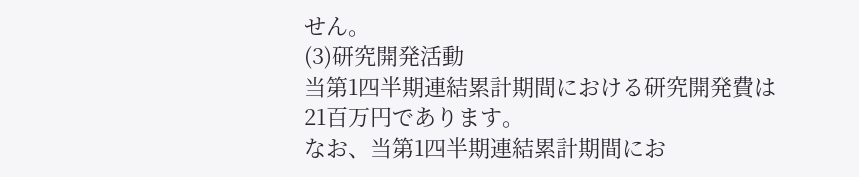せん。
(3)研究開発活動
当第1四半期連結累計期間における研究開発費は21百万円であります。
なお、当第1四半期連結累計期間にお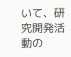いて、研究開発活動の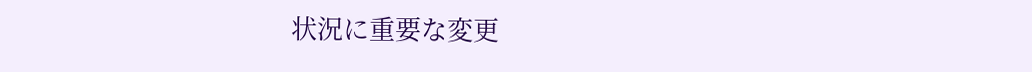状況に重要な変更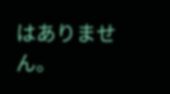はありません。